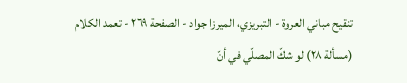تنقيح مباني العروة - التبريزي، الميرزا جواد - الصفحة ٢٦٩ - تعمد الكلام
(مسألة ٢٨) لو شكّ المصلّي في أنّ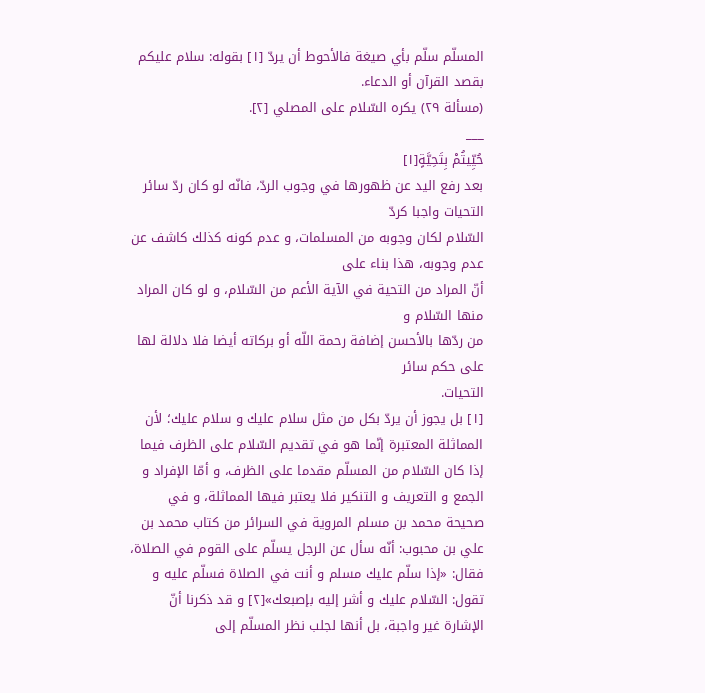المسلّم سلّم بأي صيغة فالأحوط أن يردّ [١] بقوله: سلام عليكم بقصد القرآن أو الدعاء.
(مسألة ٢٩) يكره السّلام على المصلي [٢].
___
حُيِّيتُمْ بِتَحِيَّةٍ[١]
بعد رفع اليد عن ظهورها في وجوب الردّ، فانّه لو كان ردّ سائر التحيات واجبا كردّ
السّلام لكان وجوبه من المسلمات، و عدم كونه كذلك كاشف عن عدم وجوبه، هذا بناء على
أنّ المراد من التحية في الآية الأعم من السّلام، و لو كان المراد منها السّلام و
من ردّها بالأحسن إضافة رحمة اللّه أو بركاته أيضا فلا دلالة لها على حكم سائر
التحيات.
[١] بل يجوز أن يردّ بكل من مثل سلام عليك و سلام عليك؛ لأن المماثلة المعتبرة إنّما هو في تقديم السّلام على الظرف فيما إذا كان السّلام من المسلّم مقدما على الظرف، و أمّا الإفراد و الجمع و التعريف و التنكير فلا يعتبر فيها المماثلة، و في صحيحة محمد بن مسلم المروية في السرائر من كتاب محمد بن علي بن محبوب: أنّه سأل عن الرجل يسلّم على القوم في الصلاة، فقال: «إذا سلّم عليك مسلم و أنت في الصلاة فسلّم عليه و تقول: السّلام عليك و أشر إليه بإصبعك»[٢] و قد ذكرنا أنّ الإشارة غير واجبة، بل أنها لجلب نظر المسلّم إلى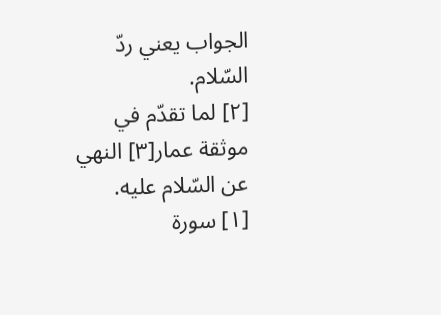الجواب يعني ردّ السّلام.
[٢] لما تقدّم في موثقة عمار[٣] النهي عن السّلام عليه.
[١] سورة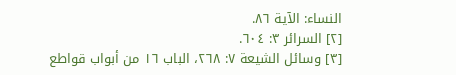النساء: الآية ٨٦.
[٢] السرائر ٣: ٦٠٤.
[٣] وسائل الشيعة ٧: ٢٦٨، الباب ١٦ من أبواب قواطع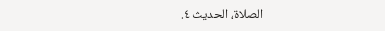الصلاة، الحديث ٤.